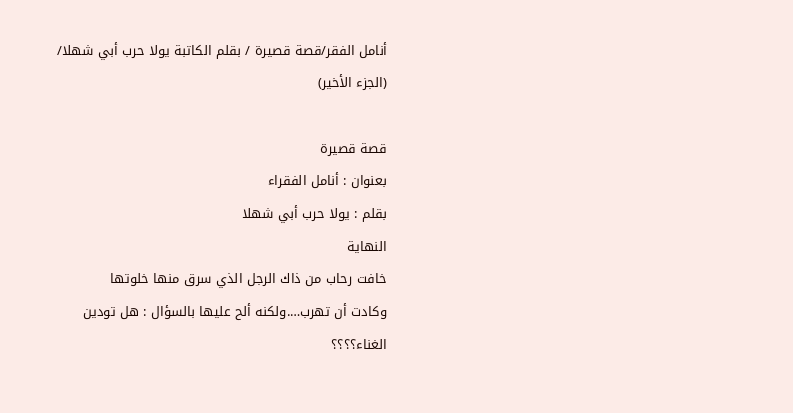أنامل الفقر/قصة قصيرة / بقلم الكاتبة يولا حرب أبي شهلا/ (الجزء الأخير)

قصة قصيرة
بعنوان : أنامل الفقراء
بقلم : يولا حرب أبي شهلا
النهاية
خافت رحاب من ذاك الرجل الذي سرق منها خلوتها
وكادت أن تهرب….ولكنه ألح عليها بالسؤال : هل تودين الغناء؟؟؟؟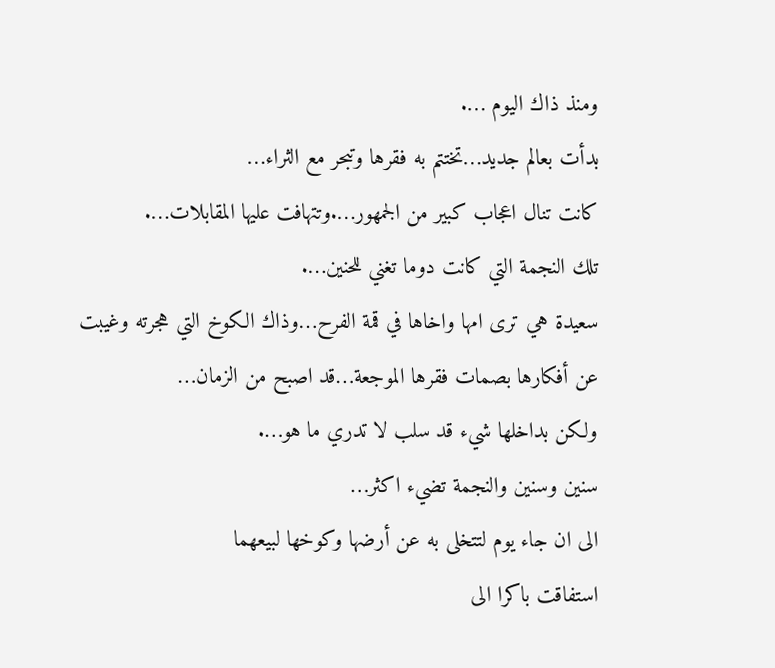ومنذ ذاك اليوم ….
بدأت بعالم جديد…تختتم به فقرها وتبحر مع الثراء…
كانت تنال اعجاب كبير من الجمهور….وتتهافت عليها المقابلات….
تلك النجمة التي كانت دوما تغني للحنين….
سعيدة هي ترى امها واخاها في قمة الفرح…وذاك الكوخ التي هجرته وغيبت عن أفكارها بصمات فقرها الموجعة…قد اصبح من الزمان…
ولكن بداخلها شيء قد سلب لا تدري ما هو….
سنين وسنين والنجمة تضيء اكثر…
الى ان جاء يوم لتتخلى به عن أرضها وكوخها لبيعهما
استفاقت باكرا الى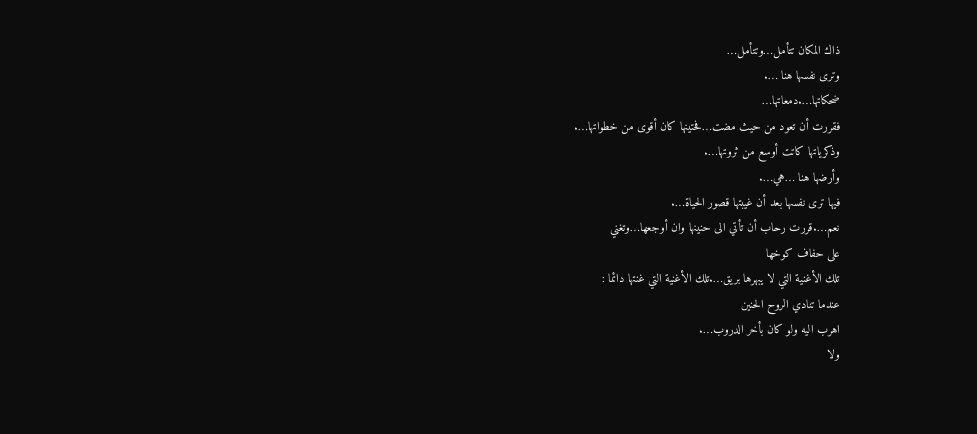ذاك المكان تتأمل…وتتأمل…
وترى نفسها هنا ….
ضحكاتها….دمعاتها…
فقررت أن تعود من حيث مضت…فحتينها كان أقوى من خطواتها….
وذكرياتها كاتت أوسع من ثروتها….
وأرضها هنا …هي….
فيها ترى نفسها بعد أن غيبتها قصور الحياة….
نعم….قررت رحاب أن تأتي الى حنينها وان أوجعها…وتغني
على حفاف كوخها
تلك الأغنية التي لا يبهرها بريق….تلك الأغنية التي غنتها دائما :
عندما تنادي الروح الحنين
اهرب اليه ولو كان بأخر الدروب….
ولا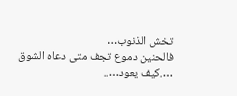تخش الذنوب…
فالحنين دموع تجف متى دعاه الشوق ….كيف يعود…..